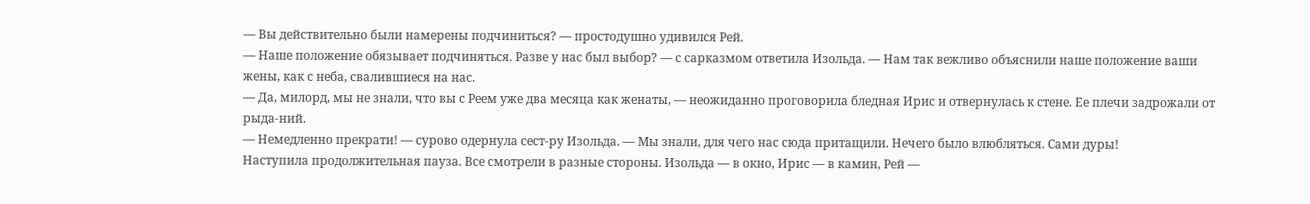— Вы действительно были намерены подчиниться? — простодушно удивился Рей.
— Наше положение обязывает подчиняться. Разве у нас был выбор? — с сарказмом ответила Изольда. — Нам так вежливо объяснили наше положение ваши жены, как с неба, свалившиеся на нас.
— Да, милорд, мы не знали, что вы с Реем уже два месяца как женаты, — неожиданно проговорила бледная Ирис и отвернулась к стене. Ее плечи задрожали от рыда-ний.
— Немедленно прекрати! — сурово одернула сест-ру Изольда. — Мы знали, для чего нас сюда притащили. Нечего было влюбляться. Сами дуры!
Наступила продолжительная пауза. Все смотрели в разные стороны. Изольда — в окно, Ирис — в камин, Рей —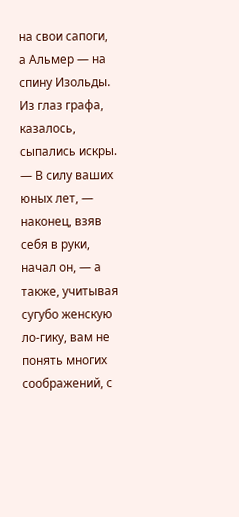на свои сапоги, а Альмер — на спину Изольды. Из глаз графа, казалось, сыпались искры.
— В силу ваших юных лет, — наконец, взяв себя в руки, начал он, — а также, учитывая сугубо женскую ло-гику, вам не понять многих соображений, с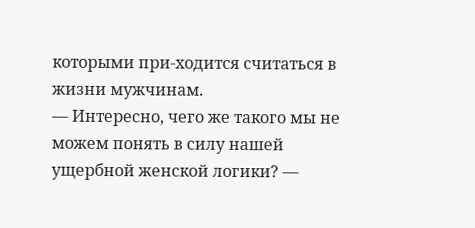которыми при-ходится считаться в жизни мужчинам.
— Интересно, чего же такого мы не можем понять в силу нашей ущербной женской логики? —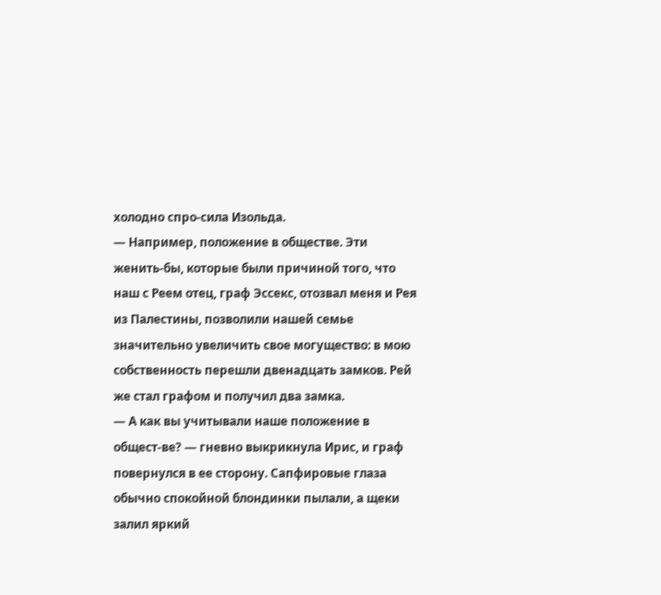холодно спро-сила Изольда.
— Например, положение в обществе. Эти женить-бы, которые были причиной того, что наш с Реем отец, граф Эссекс, отозвал меня и Рея из Палестины, позволили нашей семье значительно увеличить свое могущество: в мою собственность перешли двенадцать замков. Рей же стал графом и получил два замка.
— А как вы учитывали наше положение в общест-ве? — гневно выкрикнула Ирис, и граф повернулся в ее сторону. Сапфировые глаза обычно спокойной блондинки пылали, а щеки залил яркий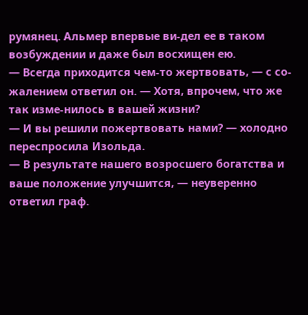румянец. Альмер впервые ви-дел ее в таком возбуждении и даже был восхищен ею.
— Всегда приходится чем-то жертвовать, — с со-жалением ответил он. — Хотя, впрочем, что же так изме-нилось в вашей жизни?
— И вы решили пожертвовать нами? — холодно переспросила Изольда.
— В результате нашего возросшего богатства и ваше положение улучшится, — неуверенно ответил граф.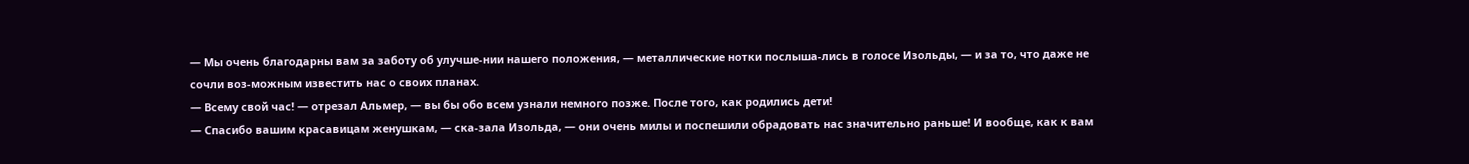— Мы очень благодарны вам за заботу об улучше-нии нашего положения, — металлические нотки послыша-лись в голосе Изольды, — и за то, что даже не сочли воз-можным известить нас о своих планах.
— Всему свой час! — отрезал Альмер, — вы бы обо всем узнали немного позже. После того, как родились дети!
— Спасибо вашим красавицам женушкам, — ска-зала Изольда, — они очень милы и поспешили обрадовать нас значительно раньше! И вообще, как к вам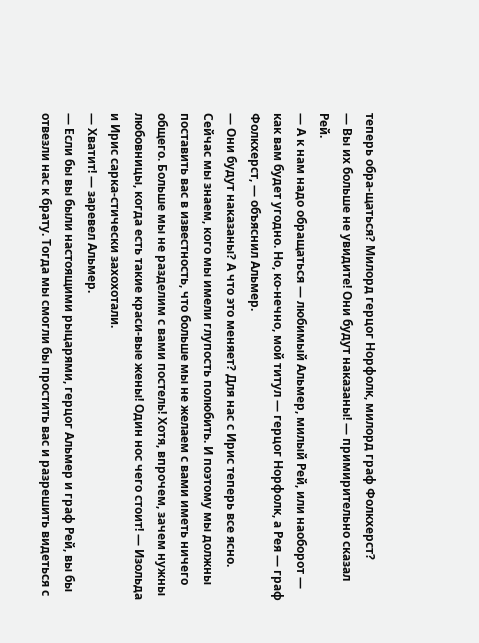теперь обра-щаться? Милорд герцог Норфолк, милорд граф Фолкхерст?
— Вы их больше не увидите! Они будут наказаны! — примирительно сказал Рей.
— А к нам надо обращаться — любимый Альмер, милый Рей, или наоборот — как вам будет угодно. Но, ко-нечно, мой титул — герцог Норфолк, а Рея — граф Фолкхерст, — объяснил Альмер.
— Они будут наказаны? А что это меняет? Для нас с Ирис теперь все ясно. Сейчас мы знаем, кого мы имели глупость полюбить. И поэтому мы должны поставить вас в известность, что больше мы не желаем с вами иметь ничего общего. Больше мы не разделим с вами постель! Хотя, впрочем, зачем нужны любовницы, когда есть такие краси-вые жены! Один нос чего стоит! — Изольда и Ирис сарка-стически захохотали.
— Хватит! — заревел Альмер.
— Если бы вы были настоящими рыцарями, герцог Альмер и граф Рей, вы бы отвезли нас к брату. Тогда мы смогли бы простить вас и разрешить видеться с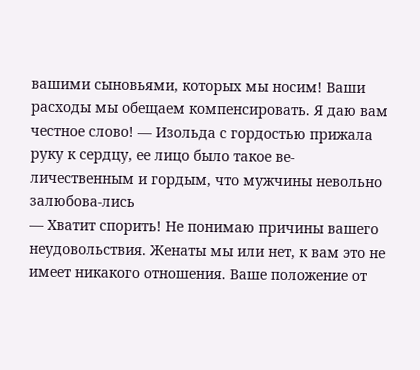вашими сыновьями, которых мы носим! Ваши расходы мы обещаем компенсировать. Я даю вам честное слово! — Изольда с гордостью прижала руку к сердцу, ее лицо было такое ве-личественным и гордым, что мужчины невольно залюбова-лись
— Хватит спорить! Не понимаю причины вашего неудовольствия. Женаты мы или нет, к вам это не имеет никакого отношения. Ваше положение от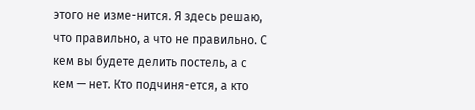этого не изме-нится. Я здесь решаю, что правильно, а что не правильно. С кем вы будете делить постель, а с кем — нет. Кто подчиня-ется, а кто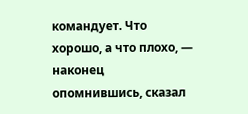командует. Что хорошо, а что плохо, — наконец опомнившись, сказал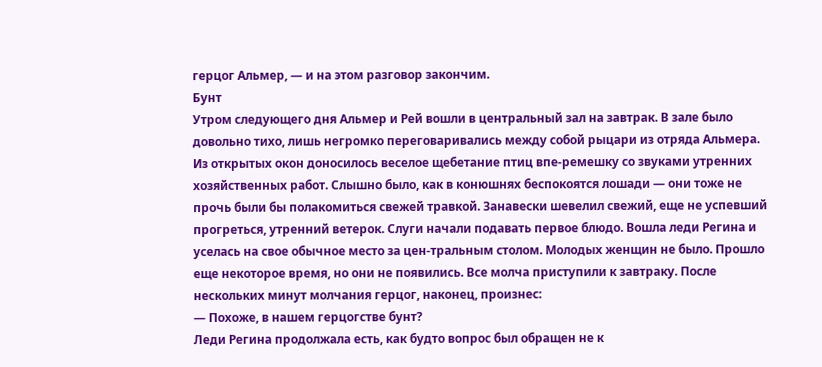герцог Альмер, — и на этом разговор закончим.
Бунт
Утром следующего дня Альмер и Рей вошли в центральный зал на завтрак. В зале было довольно тихо, лишь негромко переговаривались между собой рыцари из отряда Альмера. Из открытых окон доносилось веселое щебетание птиц впе-ремешку со звуками утренних хозяйственных работ. Слышно было, как в конюшнях беспокоятся лошади — они тоже не прочь были бы полакомиться свежей травкой. Занавески шевелил свежий, еще не успевший прогреться, утренний ветерок. Слуги начали подавать первое блюдо. Вошла леди Регина и уселась на свое обычное место за цен-тральным столом. Молодых женщин не было. Прошло еще некоторое время, но они не появились. Все молча приступили к завтраку. После нескольких минут молчания герцог, наконец, произнес:
— Похоже, в нашем герцогстве бунт?
Леди Регина продолжала есть, как будто вопрос был обращен не к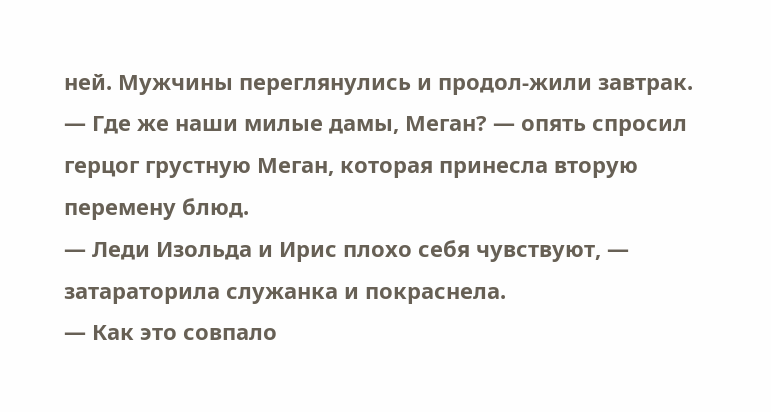ней. Мужчины переглянулись и продол-жили завтрак.
— Где же наши милые дамы, Меган? — опять спросил герцог грустную Меган, которая принесла вторую перемену блюд.
— Леди Изольда и Ирис плохо себя чувствуют, — затараторила служанка и покраснела.
— Как это совпало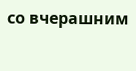со вчерашним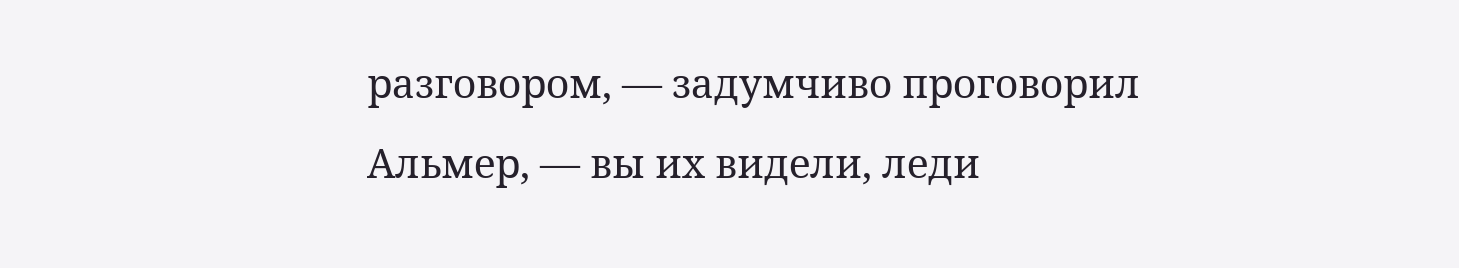разговором, — задумчиво проговорил Альмер, — вы их видели, леди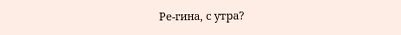Ре-гина, с утра?